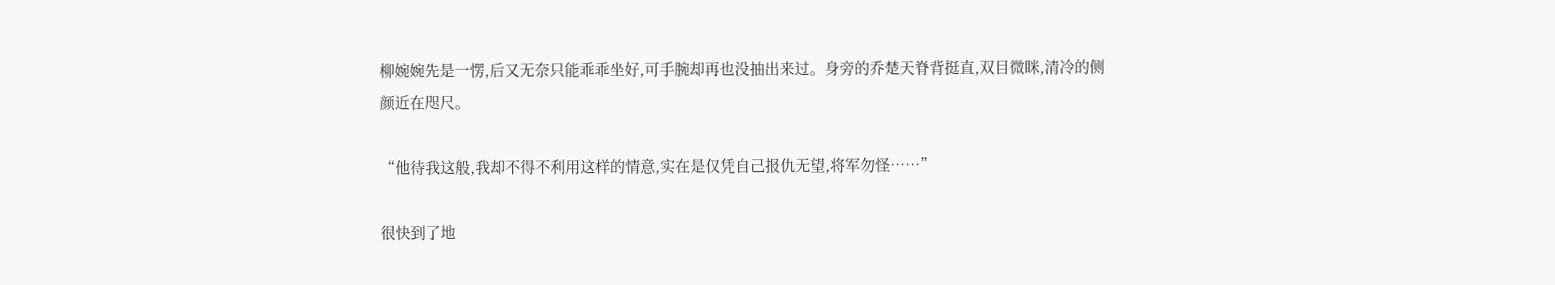柳婉婉先是一愣,后又无奈只能乖乖坐好,可手腕却再也没抽出来过。身旁的乔楚天脊背挺直,双目微眯,清冷的侧颜近在咫尺。

“他待我这般,我却不得不利用这样的情意,实在是仅凭自己报仇无望,将军勿怪……”

很快到了地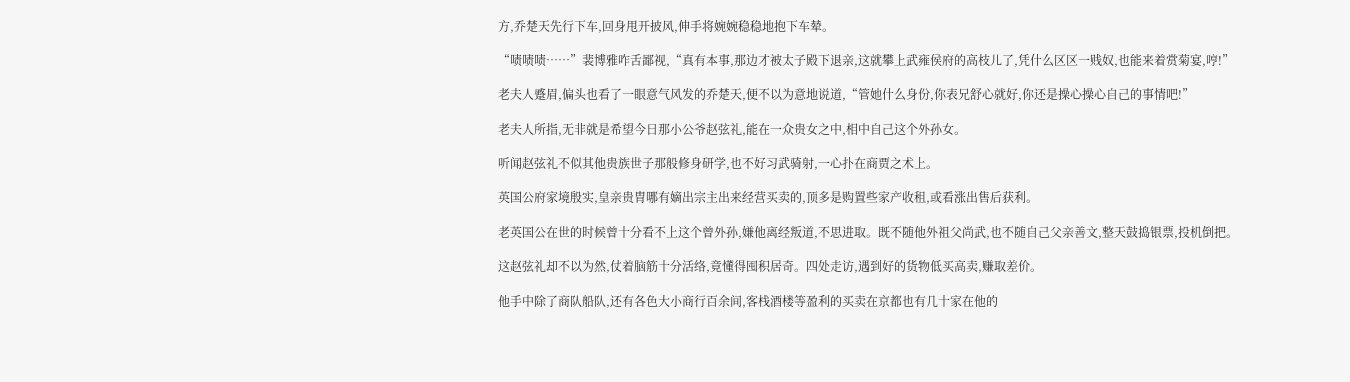方,乔楚天先行下车,回身甩开披风,伸手将婉婉稳稳地抱下车辇。

“啧啧啧……”裴博雅咋舌鄙视,“真有本事,那边才被太子殿下退亲,这就攀上武雍侯府的高枝儿了,凭什么区区一贱奴,也能来着赏菊宴,哼!”

老夫人蹙眉,偏头也看了一眼意气风发的乔楚天,便不以为意地说道,“管她什么身份,你表兄舒心就好,你还是操心操心自己的事情吧!”

老夫人所指,无非就是希望今日那小公爷赵弦礼,能在一众贵女之中,相中自己这个外孙女。

听闻赵弦礼不似其他贵族世子那般修身研学,也不好习武骑射,一心扑在商贾之术上。

英国公府家境殷实,皇亲贵胄哪有嫡出宗主出来经营买卖的,顶多是购置些家产收租,或看涨出售后获利。

老英国公在世的时候曾十分看不上这个曾外孙,嫌他离经叛道,不思进取。既不随他外祖父尚武,也不随自己父亲善文,整天鼓捣银票,投机倒把。

这赵弦礼却不以为然,仗着脑筋十分活络,竟懂得囤积居奇。四处走访,遇到好的货物低买高卖,赚取差价。

他手中除了商队船队,还有各色大小商行百余间,客栈酒楼等盈利的买卖在京都也有几十家在他的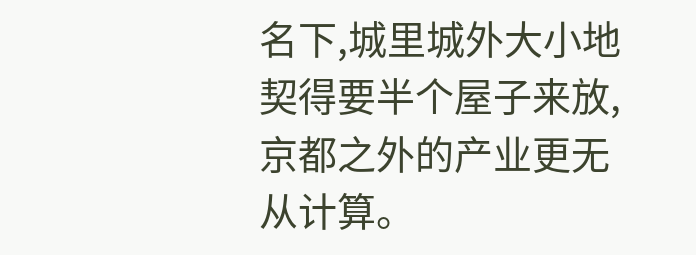名下,城里城外大小地契得要半个屋子来放,京都之外的产业更无从计算。